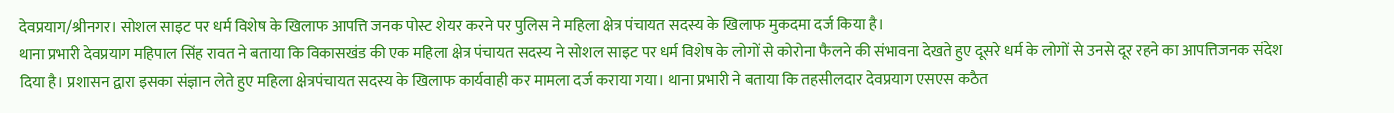देवप्रयाग/श्रीनगर। सोशल साइट पर धर्म विशेष के खिलाफ आपत्ति जनक पोस्ट शेयर करने पर पुलिस ने महिला क्षेत्र पंचायत सदस्य के खिलाफ मुकदमा दर्ज किया है।
थाना प्रभारी देवप्रयाग महिपाल सिंह रावत ने बताया कि विकासखंड की एक महिला क्षेत्र पंचायत सदस्य ने सोशल साइट पर धर्म विशेष के लोगों से कोरोना फैलने की संभावना देखते हुए दूसरे धर्म के लोगों से उनसे दूर रहने का आपत्तिजनक संदेश दिया है। प्रशासन द्वारा इसका संज्ञान लेते हुए महिला क्षेत्रपंचायत सदस्य के खिलाफ कार्यवाही कर मामला दर्ज कराया गया। थाना प्रभारी ने बताया कि तहसीलदार देवप्रयाग एसएस कठैत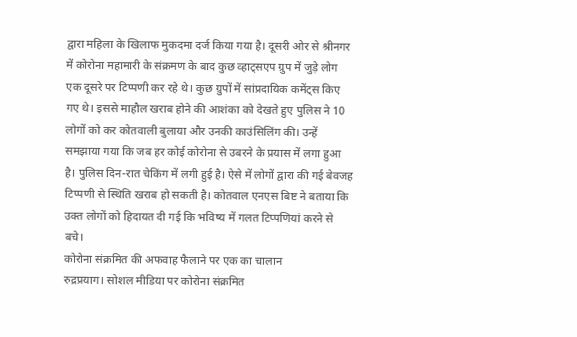द्वारा महिला के खिलाफ मुकदमा दर्ज किया गया है। दूसरी ओर से श्रीनगर में कोरोना महामारी के संक्रमण के बाद कुछ व्हाट्सएप ग्रुप में जुड़े लोग एक दूसरे पर टिप्पणी कर रहे थे। कुछ ग्रुपों में सांप्रदायिक कमेंट्स किए गए थे। इससे माहौल खराब होने की आशंका को देखते हुए पुलिस ने 10 लोगों को कर कोतवाली बुलाया और उनकी काउंसिलिंग की। उन्हें समझाया गया कि जब हर कोई कोरोना से उबरने के प्रयास में लगा हुआ है। पुलिस दिन-रात चेकिंग में लगी हुई है। ऐसे में लोगों द्वारा की गई बेवजह टिप्पणी से स्थिति खराब हो सकती है। कोतवाल एनएस बिष्ट ने बताया कि उक्त लोगों को हिदायत दी गई कि भविष्य में गलत टिप्पणियां करने से बचे।
कोरोना संक्रमित की अफवाह फैलाने पर एक का चालान
रुद्रप्रयाग। सोशल मीडिया पर कोरोना संक्रमित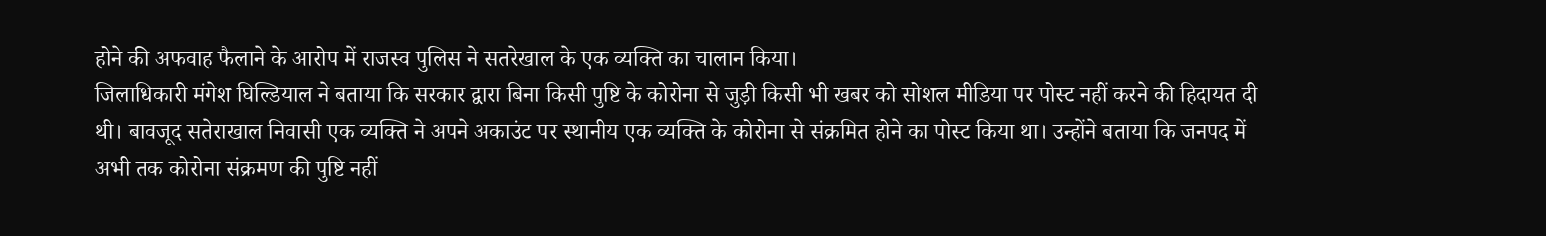होने की अफवाह फैलाने के आरोप में राजस्व पुलिस ने सतरेखाल के एक व्यक्ति का चालान किया।
जिलाधिकारी मंगेश घिल्डियाल ने बताया कि सरकार द्वारा बिना किसी पुष्टि के कोरोना से जुड़ी किसी भी खबर को सोशल मीडिया पर पोस्ट नहीं करने की हिदायत दी थी। बावजूद सतेराखाल निवासी एक व्यक्ति ने अपने अकाउंट पर स्थानीय एक व्यक्ति के कोरोना से संक्रमित होने का पोस्ट किया था। उन्होंने बताया कि जनपद में अभी तक कोरोना संक्रमण की पुष्टि नहीं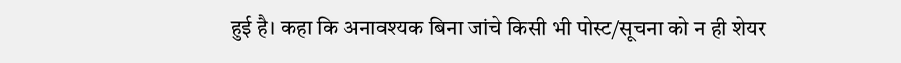हुई है। कहा कि अनावश्यक बिना जांचे किसी भी पोस्ट/सूचना को न ही शेयर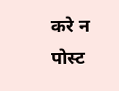करे न पोस्ट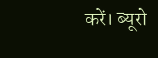करें। ब्यूरो